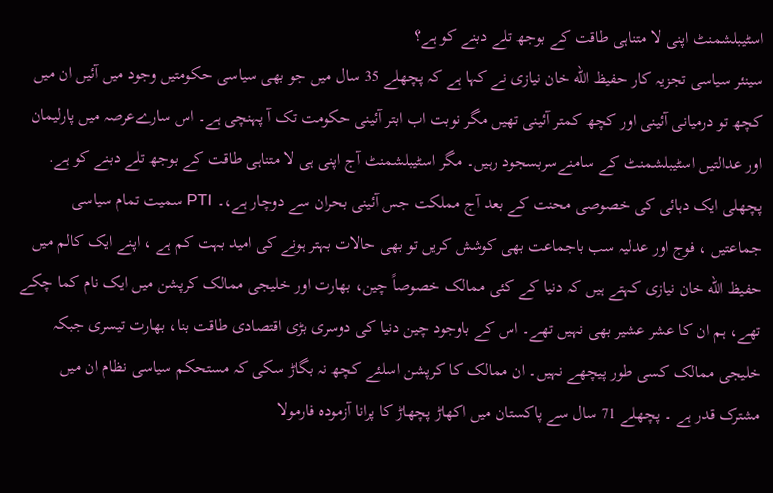اسٹیبلشمنٹ اپنی لا متناہی طاقت کے بوجھ تلے دبنے کو ہے؟
سینئر سیاسی تجزیہ کار حفیظ الله خان نیازی نے کہا ہے کہ پچھلے 35 سال میں جو بھی سیاسی حکومتیں وجود میں آئیں ان میں کچھ تو درمیانی آئینی اور کچھ کمتر آئینی تھیں مگر نوبت اب ابتر آئینی حکومت تک آ پہنچی ہے۔ اس سارےعرصہ میں پارلیمان اور عدالتیں اسٹیبلشمنٹ کے سامنےسربسجود رہیں۔ مگر اسٹیبلشمنٹ آج اپنی ہی لا متناہی طاقت کے بوجھ تلے دبنے کو ہے. پچھلی ایک دہائی کی خصوصی محنت کے بعد آج مملکت جس آئینی بحران سے دوچار ہے،۔ PTI سمیت تمام سیاسی جماعتیں ، فوج اور عدلیہ سب باجماعت بھی کوشش کریں تو بھی حالات بہتر ہونے کی امید بہت کم ہے ، اپنے ایک کالم میں حفیظ الله خان نیازی کہتے ہیں کہ دنیا کے کئی ممالک خصوصاً چین، بھارت اور خلیجی ممالک کرپشن میں ایک نام کما چکے تھے، ہم ان کا عشر عشیر بھی نہیں تھے۔ اس کے باوجود چین دنیا کی دوسری بڑی اقتصادی طاقت بنا، بھارت تیسری جبکہ خلیجی ممالک کسی طور پیچھے نہیں۔ ان ممالک کا کرپشن اسلئے کچھ نہ بگاڑ سکی کہ مستحکم سیاسی نظام ان میں مشترک قدر ہے ۔ پچھلے 71 سال سے پاکستان میں اکھاڑ پچھاڑ کا پرانا آزمودہ فارمولا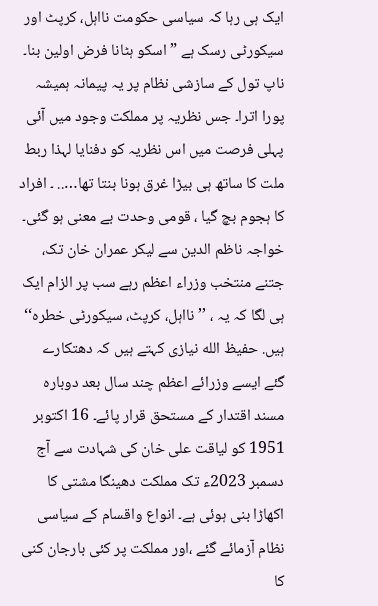ایک ہی رہا کہ سیاسی حکومت نااہل، کرپٹ اور سیکورٹی رسک ہے ” اسکو ہٹانا فرض اولین بنا۔ ناپ تول کے سازشی نظام پر یہ پیمانہ ہمیشہ پورا اترا۔ جس نظریہ پر مملکت وجود میں آئی پہلی فرصت میں اس نظریہ کو دفنایا لہذا ربط ملت کا ساتھ ہی بیڑا غرق ہونا بنتا تھا….. ۔ افراد کا ہجوم بچ گیا ، قومی وحدت بے معنی ہو گئی۔ خواجہ ناظم الدین سے لیکر عمران خان تک، جتنے منتخب وزراء اعظم رہے سب پر الزام ایک ہی لگا کہ یہ ، ’’نااہل، کرپٹ، سیکورٹی خطرہ‘‘ ہیں. حفیظ الله نیازی کہتے ہیں کہ دھتکارے گئے ایسے وزرائے اعظم چند سال بعد دوبارہ مسند اقتدار کے مستحق قرار پائے۔ 16 اکتوبر 1951 کو لیاقت علی خان کی شہادت سے آج دسمبر 2023ء تک مملکت دھینگا مشتی کا اکھاڑا بنی ہوئی ہے۔ انواع واقسام کے سیاسی نظام آزمائے گئے ،اور مملکت پر کئی بارجان کنی کا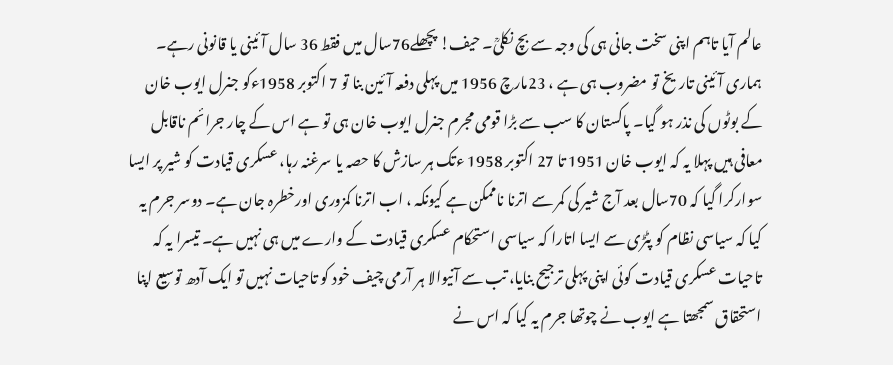عالم آیا تاہم اپنی سخت جانی ہی کی وجہ سے بچ نکلیؒ۔ حیف! پچھلے76سال میں فقط 36 سال آئینی یا قانونی رہے۔ ہماری آئینی تاریخ تو مضروب ہی ہے ، 23مارچ 1956 میں پہلی دفعہ آئین بنا تو 7 اکتوبر 1958ءکو جنرل ایوب خان کے بوٹوں کی نذر ہو گیا۔ پاکستان کا سب سے بڑا قومی مجرم جنرل ایوب خان ہی تو ہے اس کے چار جرائم ناقابل معافی ہیں پہلا یہ کہ ایوب خان 1951 تا 27 اکتوبر 1958 ءتک ہر سازش کا حصہ یا سرغنہ رہا، عسکری قیادت کو شیر پر ایسا سوارکرا گیا کہ 70سال بعد آج شیر کی کمر سے اترنا ناممکن ہے کیونکہ ، اب اترنا کمزوری اورخطرہ جان ہے۔ دوسر جرم یہ کیا کہ سیاسی نظام کو پٹڑی سے ایسا اتارا کہ سیاسی استحکام عسکری قیادت کے وارے میں ہی نہیں ہے۔ تیسرا یہ کہ تاحیات عسکری قیادت کوئی اپنی پہلی ترجیح بنایا، تب سے آنیوالا ہر آرمی چیف خود کو تاحیات نہیں تو ایک آدھ توسیع اپنا استحقاق سمجھتا ہے ایوب نے چوتھا جرم یہ کیا کہ اس نے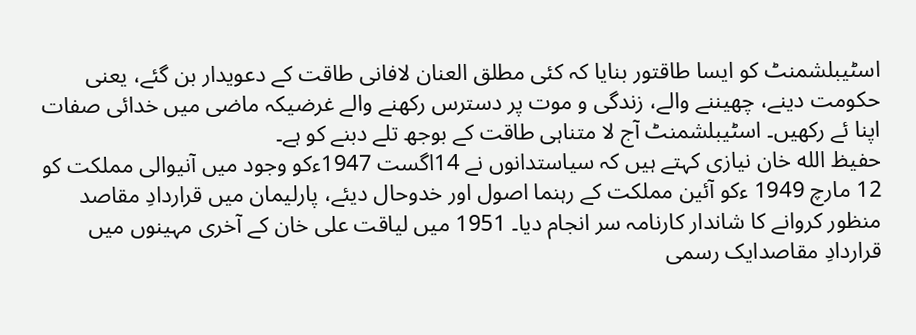اسٹیبلشمنٹ کو ایسا طاقتور بنایا کہ کئی مطلق العنان لافانی طاقت کے دعویدار بن گئے، یعنی حکومت دینے، چھیننے والے، زندگی و موت پر دسترس رکھنے والے غرضیکہ ماضی میں خدائی صفات اپنا ئے رکھیں۔ اسٹیبلشمنٹ آج لا متناہی طاقت کے بوجھ تلے دبنے کو ہے۔
حفیظ الله خان نیازی کہتے ہیں کہ سیاستدانوں نے 14اگست 1947ءکو وجود میں آنیوالی مملکت کو 12 مارچ 1949 ءکو آئین مملکت کے رہنما اصول اور خدوحال دیئے، پارلیمان میں قراردادِ مقاصد منظور کروانے کا شاندار کارنامہ سر انجام دیا۔ 1951 میں لیاقت علی خان کے آخری مہینوں میں قراردادِ مقاصدایک رسمی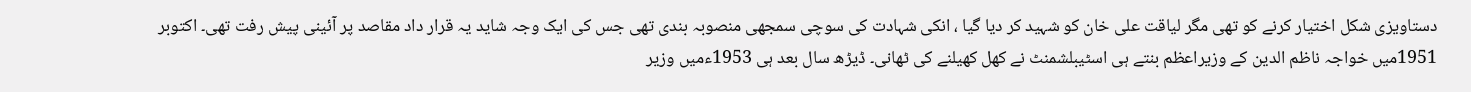دستاویزی شکل اختیار کرنے کو تھی مگر لیاقت علی خان کو شہید کر دیا گیا ، انکی شہادت کی سوچی سمجھی منصوبہ بندی تھی جس کی ایک وجہ شاید یہ قرار داد مقاصد پر آئینی پیش رفت تھی۔ اکتوبر 1951میں خواجہ ناظم الدین کے وزیراعظم بنتے ہی اسٹیبلشمنٹ نے کھل کھیلنے کی ٹھانی۔ ڈیڑھ سال بعد ہی 1953ءمیں وزیر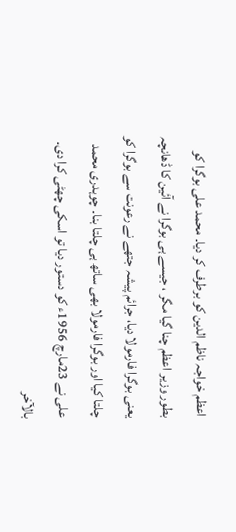اعظم خواجہ ناظم الدین کو برطرف کر دیا۔ محمد علی بوگرا کو بطور وزیر اعظم چنا گیا مگر ، جیسے ہی بوگرا نے آئین کا ڈھانچہ یعنی بوگرا فارمولا دیا، جرائم پیشہ جتھے نے رعونت سے بوگرا کو چلتا کیا اور بوگرا فارمولا بھی ساتھ ہی چلتا بنا۔ چوہدری محمد علی نے 23مارچ 1956ء کو دستور دیا تو اسکی چھٹی کرا دی۔ بالآخر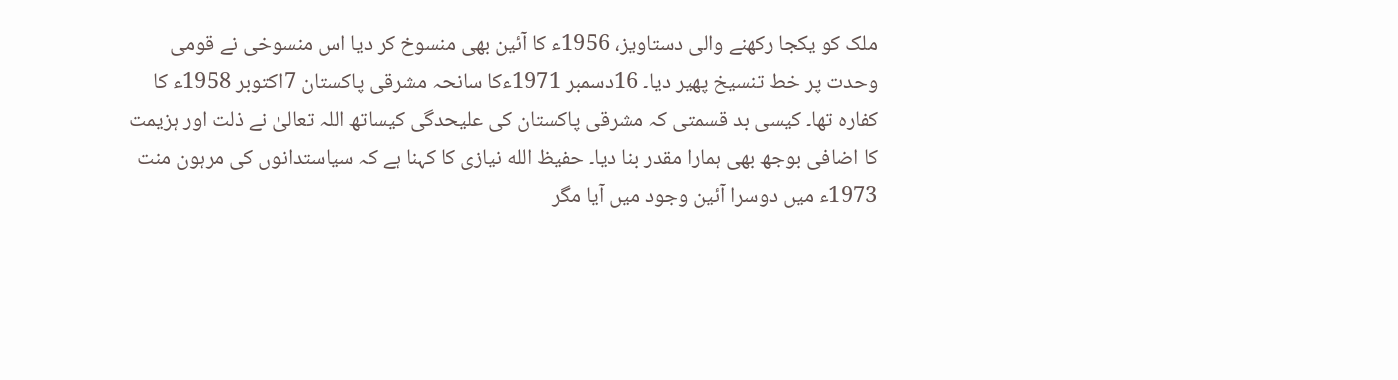ملک کو یکجا رکھنے والی دستاویز، 1956ء کا آئین بھی منسوخ کر دیا اس منسوخی نے قومی وحدت پر خط تنسیخ پھیر دیا۔ 16دسمبر 1971ءکا سانحہ مشرقی پاکستان 7اکتوبر 1958ء کا کفارہ تھا۔ کیسی بد قسمتی کہ مشرقی پاکستان کی علیحدگی کیساتھ اللہ تعالیٰ نے ذلت اور ہزیمت کا اضافی بوجھ بھی ہمارا مقدر بنا دیا۔ حفیظ الله نیازی کا کہنا ہے کہ سیاستدانوں کی مرہون منت 1973ء میں دوسرا آئین وجود میں آیا مگر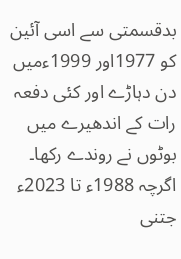بدقسمتی سے اسی آئین کو 1977اور 1999ءمیں دن دہاڑے اور کئی دفعہ رات کے اندھیرے میں بوٹوں نے روندے رکھا۔ اگرچہ 1988ء تا 2023ء جتنی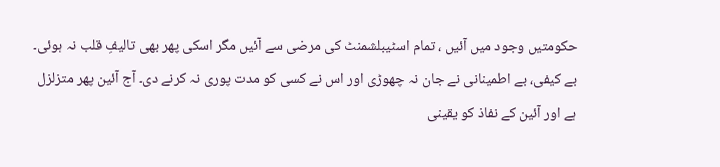حکومتیں وجود میں آئیں ، تمام اسٹیبلشمنٹ کی مرضی سے آئیں مگر اسکی پھر بھی تالیفِ قلب نہ ہوئی۔ بے کیفی، بے اطمینانی نے جان نہ چھوڑی اور اس نے کسی کو مدت پوری نہ کرنے دی۔ آج آئین پھر متزلزل ہے اور آئین کے نفاذ کو یقینی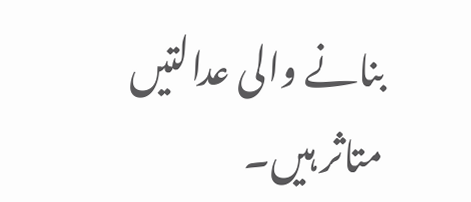بنانے والی عدالتیں متاثر ہیں۔